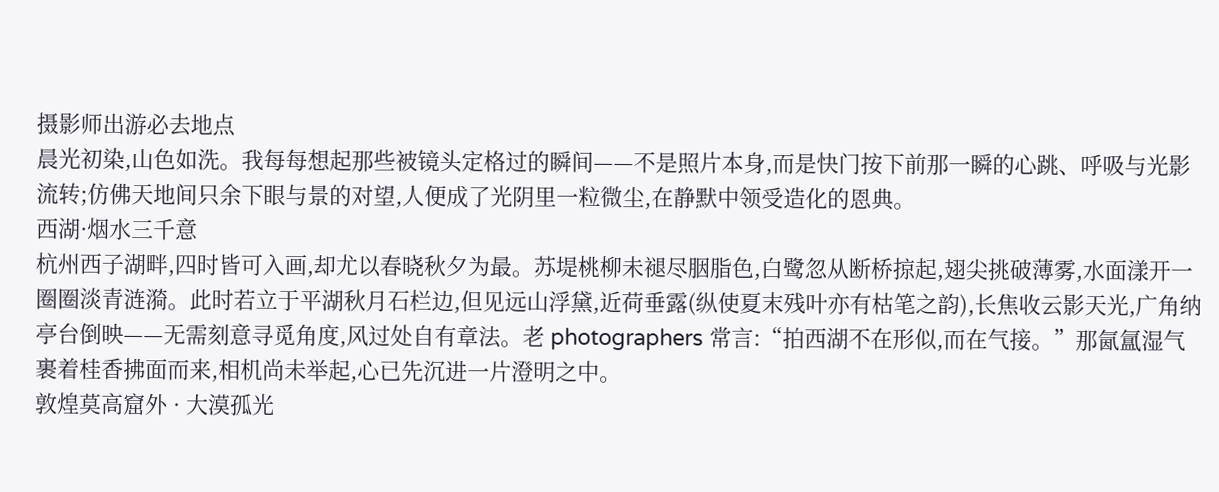摄影师出游必去地点
晨光初染,山色如洗。我每每想起那些被镜头定格过的瞬间——不是照片本身,而是快门按下前那一瞬的心跳、呼吸与光影流转;仿佛天地间只余下眼与景的对望,人便成了光阴里一粒微尘,在静默中领受造化的恩典。
西湖·烟水三千意
杭州西子湖畔,四时皆可入画,却尤以春晓秋夕为最。苏堤桃柳未褪尽胭脂色,白鹭忽从断桥掠起,翅尖挑破薄雾,水面漾开一圈圈淡青涟漪。此时若立于平湖秋月石栏边,但见远山浮黛,近荷垂露(纵使夏末残叶亦有枯笔之韵),长焦收云影天光,广角纳亭台倒映——无需刻意寻觅角度,风过处自有章法。老 photographers 常言:“拍西湖不在形似,而在气接。”那氤氲湿气裹着桂香拂面而来,相机尚未举起,心已先沉进一片澄明之中。
敦煌莫高窟外 · 大漠孤光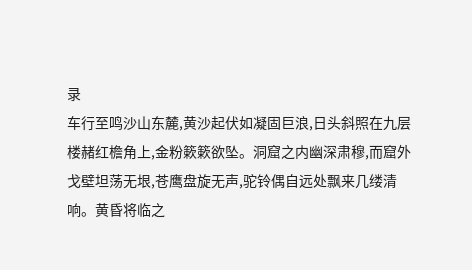录
车行至鸣沙山东麓,黄沙起伏如凝固巨浪,日头斜照在九层楼赭红檐角上,金粉簌簌欲坠。洞窟之内幽深肃穆,而窟外戈壁坦荡无垠,苍鹰盘旋无声,驼铃偶自远处飘来几缕清响。黄昏将临之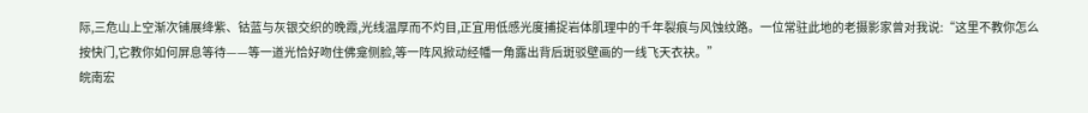际,三危山上空渐次铺展绛紫、钴蓝与灰银交织的晚霞,光线温厚而不灼目,正宜用低感光度捕捉岩体肌理中的千年裂痕与风蚀纹路。一位常驻此地的老摄影家曾对我说:“这里不教你怎么按快门,它教你如何屏息等待——等一道光恰好吻住佛龛侧脸,等一阵风掀动经幡一角露出背后斑驳壁画的一线飞天衣袂。”
皖南宏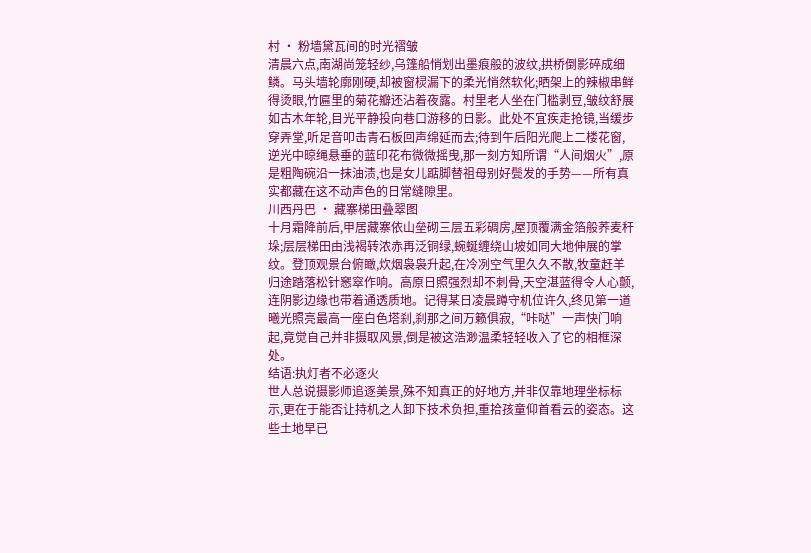村 · 粉墙黛瓦间的时光褶皱
清晨六点,南湖尚笼轻纱,乌篷船悄划出墨痕般的波纹,拱桥倒影碎成细鳞。马头墙轮廓刚硬,却被窗棂漏下的柔光悄然软化;晒架上的辣椒串鲜得烫眼,竹匾里的菊花瓣还沾着夜露。村里老人坐在门槛剥豆,皱纹舒展如古木年轮,目光平静投向巷口游移的日影。此处不宜疾走抢镜,当缓步穿弄堂,听足音叩击青石板回声绵延而去;待到午后阳光爬上二楼花窗,逆光中晾绳悬垂的蓝印花布微微摇曳,那一刻方知所谓“人间烟火”,原是粗陶碗沿一抹油渍,也是女儿踮脚替祖母别好鬓发的手势——所有真实都藏在这不动声色的日常缝隙里。
川西丹巴 · 藏寨梯田叠翠图
十月霜降前后,甲居藏寨依山垒砌三层五彩碉房,屋顶覆满金箔般荞麦秆垛;层层梯田由浅褐转浓赤再泛铜绿,蜿蜒缠绕山坡如同大地伸展的掌纹。登顶观景台俯瞰,炊烟袅袅升起,在冷冽空气里久久不散,牧童赶羊归途踏落松针窸窣作响。高原日照强烈却不刺骨,天空湛蓝得令人心颤,连阴影边缘也带着通透质地。记得某日凌晨蹲守机位许久,终见第一道曦光照亮最高一座白色塔刹,刹那之间万籁俱寂,“咔哒”一声快门响起,竟觉自己并非摄取风景,倒是被这浩渺温柔轻轻收入了它的相框深处。
结语:执灯者不必逐火
世人总说摄影师追逐美景,殊不知真正的好地方,并非仅靠地理坐标标示,更在于能否让持机之人卸下技术负担,重拾孩童仰首看云的姿态。这些土地早已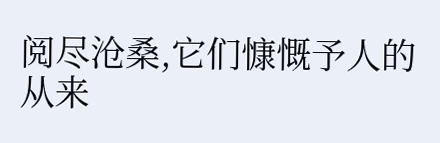阅尽沧桑,它们慷慨予人的从来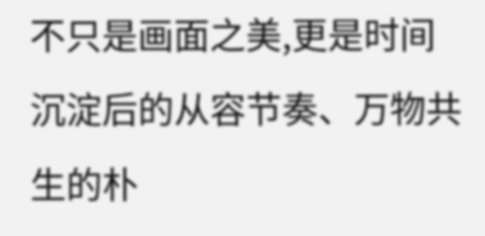不只是画面之美,更是时间沉淀后的从容节奏、万物共生的朴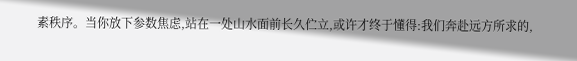素秩序。当你放下参数焦虑,站在一处山水面前长久伫立,或许才终于懂得:我们奔赴远方所求的,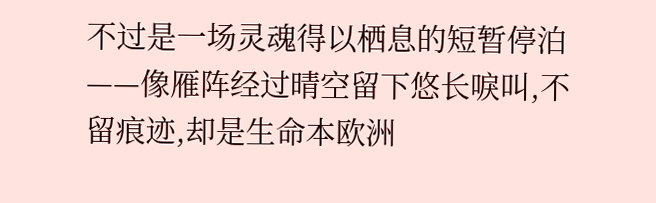不过是一场灵魂得以栖息的短暂停泊——像雁阵经过晴空留下悠长唳叫,不留痕迹,却是生命本欧洲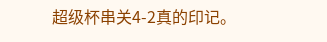超级杯串关4-2真的印记。